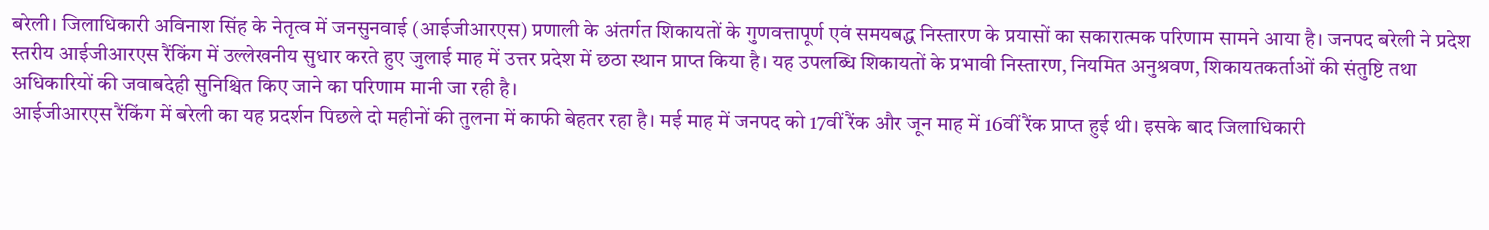बरेली। जिलाधिकारी अविनाश सिंह के नेतृत्व में जनसुनवाई (आईजीआरएस) प्रणाली के अंतर्गत शिकायतों के गुणवत्तापूर्ण एवं समयबद्ध निस्तारण के प्रयासों का सकारात्मक परिणाम सामने आया है। जनपद बरेली ने प्रदेश स्तरीय आईजीआरएस रैंकिंग में उल्लेखनीय सुधार करते हुए जुलाई माह में उत्तर प्रदेश में छठा स्थान प्राप्त किया है। यह उपलब्धि शिकायतों के प्रभावी निस्तारण, नियमित अनुश्रवण, शिकायतकर्ताओं की संतुष्टि तथा अधिकारियों की जवाबदेही सुनिश्चित किए जाने का परिणाम मानी जा रही है।
आईजीआरएस रैंकिंग में बरेली का यह प्रदर्शन पिछले दो महीनों की तुलना में काफी बेहतर रहा है। मई माह में जनपद को 17वीं रैंक और जून माह में 16वीं रैंक प्राप्त हुई थी। इसके बाद जिलाधिकारी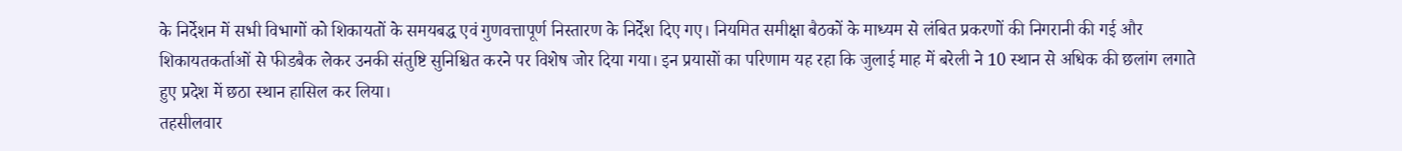के निर्देशन में सभी विभागों को शिकायतों के समयबद्ध एवं गुणवत्तापूर्ण निस्तारण के निर्देश दिए गए। नियमित समीक्षा बैठकों के माध्यम से लंबित प्रकरणों की निगरानी की गई और शिकायतकर्ताओं से फीडबैक लेकर उनकी संतुष्टि सुनिश्चित करने पर विशेष जोर दिया गया। इन प्रयासों का परिणाम यह रहा कि जुलाई माह में बरेली ने 10 स्थान से अधिक की छलांग लगाते हुए प्रदेश में छठा स्थान हासिल कर लिया।
तहसीलवार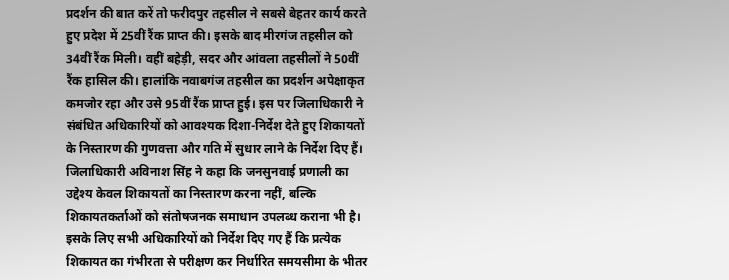प्रदर्शन की बात करें तो फरीदपुर तहसील ने सबसे बेहतर कार्य करते हुए प्रदेश में 25वीं रैंक प्राप्त की। इसके बाद मीरगंज तहसील को 34वीं रैंक मिली। वहीं बहेड़ी, सदर और आंवला तहसीलों ने 50वीं रैंक हासिल की। हालांकि नवाबगंज तहसील का प्रदर्शन अपेक्षाकृत कमजोर रहा और उसे 95वीं रैंक प्राप्त हुई। इस पर जिलाधिकारी ने संबंधित अधिकारियों को आवश्यक दिशा-निर्देश देते हुए शिकायतों के निस्तारण की गुणवत्ता और गति में सुधार लाने के निर्देश दिए हैं।
जिलाधिकारी अविनाश सिंह ने कहा कि जनसुनवाई प्रणाली का उद्देश्य केवल शिकायतों का निस्तारण करना नहीं, बल्कि शिकायतकर्ताओं को संतोषजनक समाधान उपलब्ध कराना भी है। इसके लिए सभी अधिकारियों को निर्देश दिए गए हैं कि प्रत्येक शिकायत का गंभीरता से परीक्षण कर निर्धारित समयसीमा के भीतर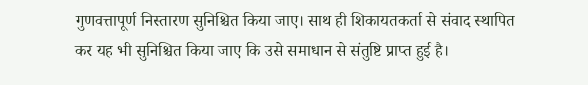गुणवत्तापूर्ण निस्तारण सुनिश्चित किया जाए। साथ ही शिकायतकर्ता से संवाद स्थापित कर यह भी सुनिश्चित किया जाए कि उसे समाधान से संतुष्टि प्राप्त हुई है।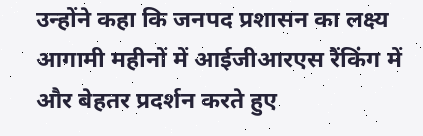उन्होंने कहा कि जनपद प्रशासन का लक्ष्य आगामी महीनों में आईजीआरएस रैंकिंग में और बेहतर प्रदर्शन करते हुए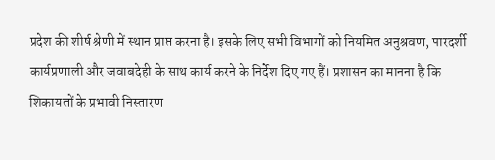प्रदेश की शीर्ष श्रेणी में स्थान प्राप्त करना है। इसके लिए सभी विभागों को नियमित अनुश्रवण, पारदर्शी कार्यप्रणाली और जवाबदेही के साथ कार्य करने के निर्देश दिए गए हैं। प्रशासन का मानना है कि शिकायतों के प्रभावी निस्तारण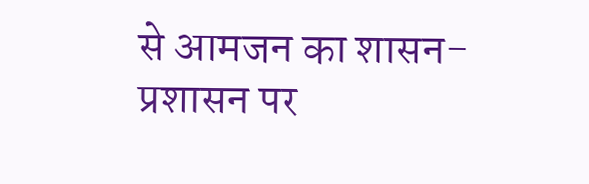से आमजन का शासन-प्रशासन पर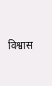विश्वास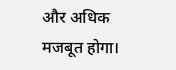और अधिक मजबूत होगा।